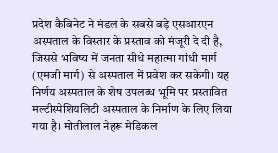प्रदेश कैबिनेट ने मंडल के सबसे बड़े एसआरएन अस्पताल के विस्तार के प्रस्ताव को मंजूरी दे दी है, जिससे भविष्य में जनता सीधे महात्मा गांधी मार्ग (एमजी मार्ग) से अस्पताल में प्रवेश कर सकेगी। यह निर्णय अस्पताल के शेष उपलब्ध भूमि पर प्रस्तावित मल्टीस्पेशियलिटी अस्पताल के निर्माण के लिए लिया गया है। मोतीलाल नेहरू मेडिकल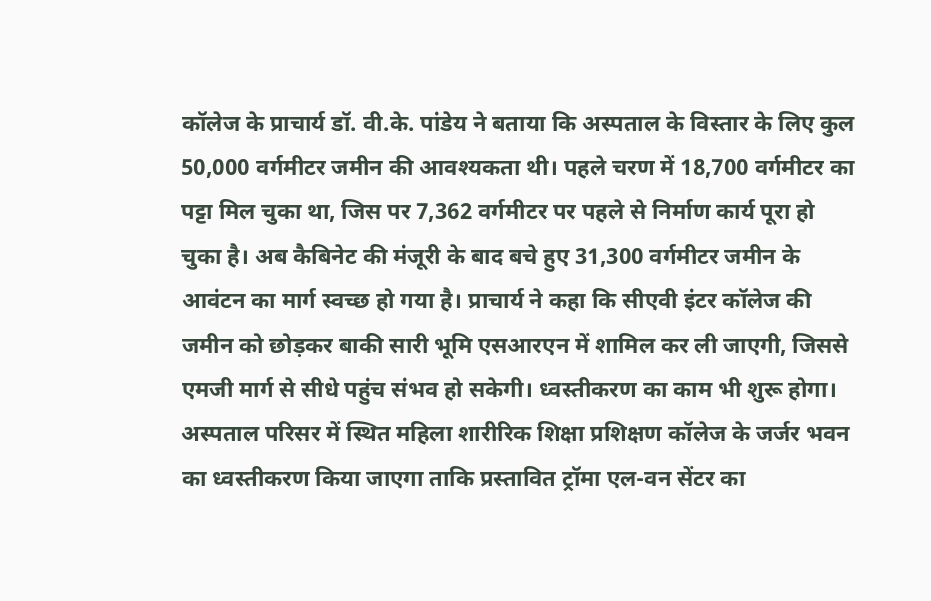कॉलेज के प्राचार्य डॉ. वी.के. पांडेय ने बताया कि अस्पताल के विस्तार के लिए कुल 50,000 वर्गमीटर जमीन की आवश्यकता थी। पहले चरण में 18,700 वर्गमीटर का पट्टा मिल चुका था, जिस पर 7,362 वर्गमीटर पर पहले से निर्माण कार्य पूरा हो चुका है। अब कैबिनेट की मंजूरी के बाद बचे हुए 31,300 वर्गमीटर जमीन के आवंटन का मार्ग स्वच्छ हो गया है। प्राचार्य ने कहा कि सीएवी इंटर कॉलेज की जमीन को छोड़कर बाकी सारी भूमि एसआरएन में शामिल कर ली जाएगी, जिससे एमजी मार्ग से सीधे पहुंच संभव हो सकेगी। ध्वस्तीकरण का काम भी शुरू होगा। अस्पताल परिसर में स्थित महिला शारीरिक शिक्षा प्रशिक्षण कॉलेज के जर्जर भवन का ध्वस्तीकरण किया जाएगा ताकि प्रस्तावित ट्रॉमा एल-वन सेंटर का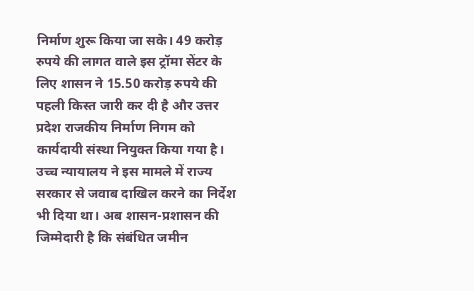निर्माण शुरू किया जा सके। 49 करोड़ रुपये की लागत वाले इस ट्रॉमा सेंटर के लिए शासन ने 15.50 करोड़ रुपये की पहली किस्त जारी कर दी है और उत्तर प्रदेश राजकीय निर्माण निगम को कार्यदायी संस्था नियुक्त किया गया है। उच्च न्यायालय ने इस मामले में राज्य सरकार से जवाब दाखिल करने का निर्देश भी दिया था। अब शासन-प्रशासन की जिम्मेदारी है कि संबंधित जमीन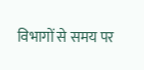विभागों से समय पर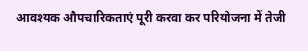आवश्यक औपचारिकताएं पूरी करवा कर परियोजना में तेजी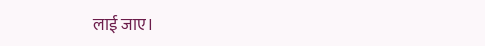लाई जाए।